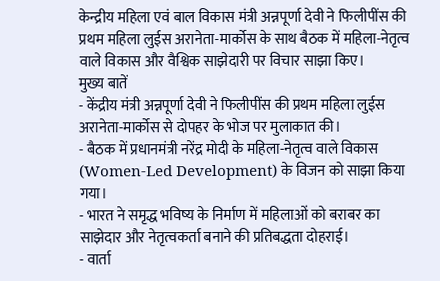केन्द्रीय महिला एवं बाल विकास मंत्री अन्नपूर्णा देवी ने फिलीपींस की प्रथम महिला लुईस अरानेता-मार्कोस के साथ बैठक में महिला-नेतृत्व वाले विकास और वैश्विक साझेदारी पर विचार साझा किए।
मुख्य बातें
- केंद्रीय मंत्री अन्नपूर्णा देवी ने फिलीपींस की प्रथम महिला लुईस अरानेता-मार्कोस से दोपहर के भोज पर मुलाकात की।
- बैठक में प्रधानमंत्री नरेंद्र मोदी के महिला-नेतृत्व वाले विकास (Women-Led Development) के विजन को साझा किया गया।
- भारत ने समृद्ध भविष्य के निर्माण में महिलाओं को बराबर का साझेदार और नेतृत्वकर्ता बनाने की प्रतिबद्धता दोहराई।
- वार्ता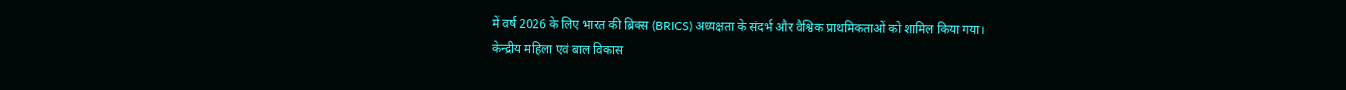में वर्ष 2026 के लिए भारत की ब्रिक्स (BRICS) अध्यक्षता के संदर्भ और वैश्विक प्राथमिकताओं को शामिल किया गया।
केन्द्रीय महिला एवं बाल विकास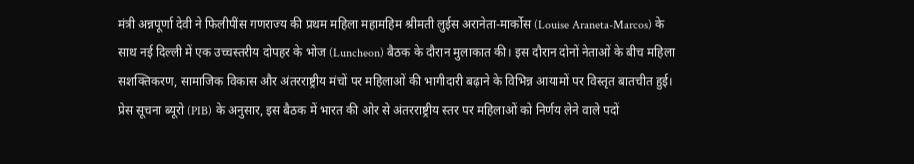मंत्री अन्नपूर्णा देवी ने फिलीपींस गणराज्य की प्रथम महिला महामहिम श्रीमती लुईस अरानेता-मार्कोस (Louise Araneta-Marcos) के साथ नई दिल्ली में एक उच्चस्तरीय दोपहर के भोज (Luncheon) बैठक के दौरान मुलाकात की। इस दौरान दोनों नेताओं के बीच महिला सशक्तिकरण, सामाजिक विकास और अंतरराष्ट्रीय मंचों पर महिलाओं की भागीदारी बढ़ाने के विभिन्न आयामों पर विस्तृत बातचीत हुई। प्रेस सूचना ब्यूरो (PIB) के अनुसार, इस बैठक में भारत की ओर से अंतरराष्ट्रीय स्तर पर महिलाओं को निर्णय लेने वाले पदों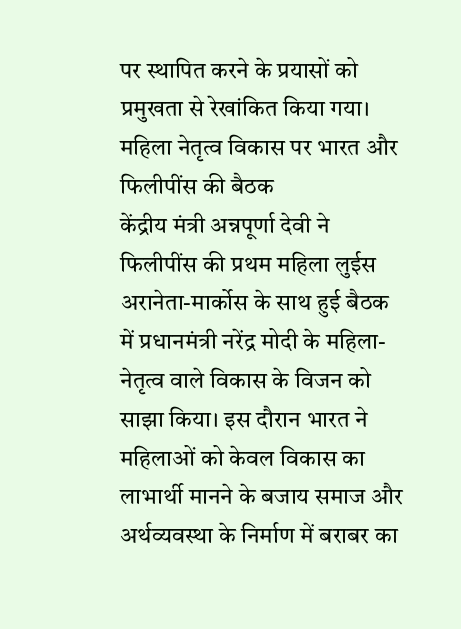पर स्थापित करने के प्रयासों को प्रमुखता से रेखांकित किया गया।
महिला नेतृत्व विकास पर भारत और फिलीपींस की बैठक
केंद्रीय मंत्री अन्नपूर्णा देवी ने फिलीपींस की प्रथम महिला लुईस अरानेता-मार्कोस के साथ हुई बैठक में प्रधानमंत्री नरेंद्र मोदी के महिला-नेतृत्व वाले विकास के विजन को साझा किया। इस दौरान भारत ने महिलाओं को केवल विकास का लाभार्थी मानने के बजाय समाज और अर्थव्यवस्था के निर्माण में बराबर का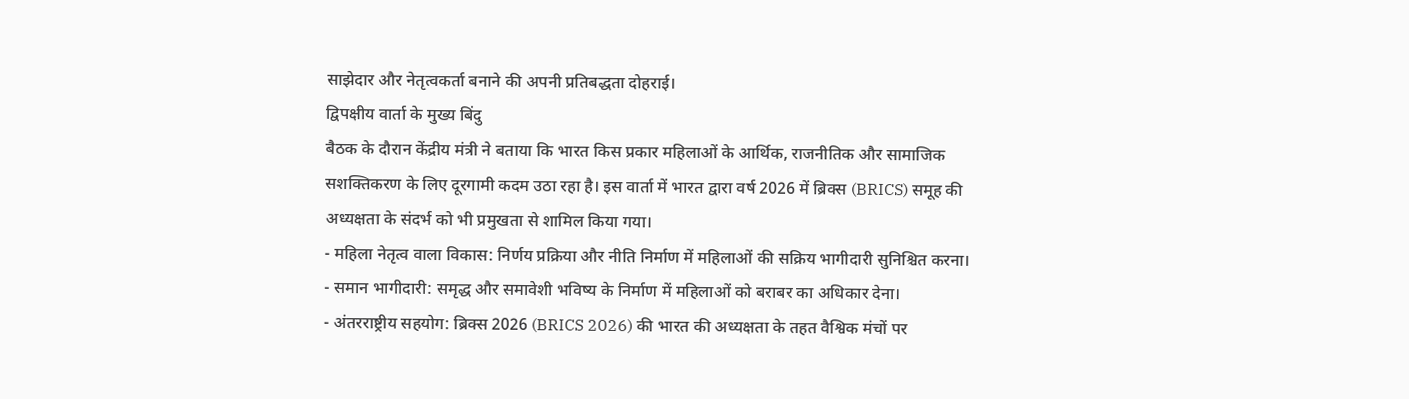साझेदार और नेतृत्वकर्ता बनाने की अपनी प्रतिबद्धता दोहराई।
द्विपक्षीय वार्ता के मुख्य बिंदु
बैठक के दौरान केंद्रीय मंत्री ने बताया कि भारत किस प्रकार महिलाओं के आर्थिक, राजनीतिक और सामाजिक सशक्तिकरण के लिए दूरगामी कदम उठा रहा है। इस वार्ता में भारत द्वारा वर्ष 2026 में ब्रिक्स (BRICS) समूह की अध्यक्षता के संदर्भ को भी प्रमुखता से शामिल किया गया।
- महिला नेतृत्व वाला विकास: निर्णय प्रक्रिया और नीति निर्माण में महिलाओं की सक्रिय भागीदारी सुनिश्चित करना।
- समान भागीदारी: समृद्ध और समावेशी भविष्य के निर्माण में महिलाओं को बराबर का अधिकार देना।
- अंतरराष्ट्रीय सहयोग: ब्रिक्स 2026 (BRICS 2026) की भारत की अध्यक्षता के तहत वैश्विक मंचों पर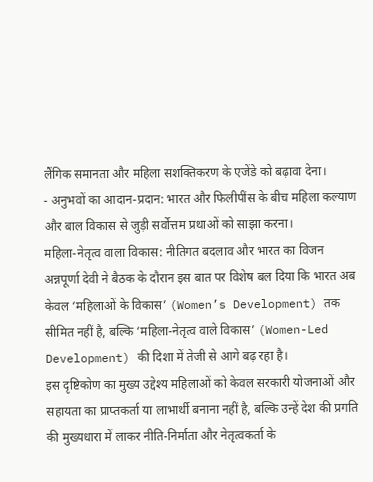लैंगिक समानता और महिला सशक्तिकरण के एजेंडे को बढ़ावा देना।
- अनुभवों का आदान-प्रदान: भारत और फिलीपींस के बीच महिला कल्याण और बाल विकास से जुड़ी सर्वोत्तम प्रथाओं को साझा करना।
महिला-नेतृत्व वाला विकास: नीतिगत बदलाव और भारत का विजन
अन्नपूर्णा देवी ने बैठक के दौरान इस बात पर विशेष बल दिया कि भारत अब केवल ‘महिलाओं के विकास’ (Women’s Development) तक सीमित नहीं है, बल्कि ‘महिला-नेतृत्व वाले विकास’ (Women-Led Development) की दिशा में तेजी से आगे बढ़ रहा है।
इस दृष्टिकोण का मुख्य उद्देश्य महिलाओं को केवल सरकारी योजनाओं और सहायता का प्राप्तकर्ता या लाभार्थी बनाना नहीं है, बल्कि उन्हें देश की प्रगति की मुख्यधारा में लाकर नीति-निर्माता और नेतृत्वकर्ता के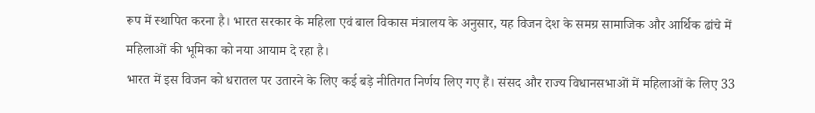रूप में स्थापित करना है। भारत सरकार के महिला एवं बाल विकास मंत्रालय के अनुसार, यह विजन देश के समग्र सामाजिक और आर्थिक ढांचे में महिलाओं की भूमिका को नया आयाम दे रहा है।
भारत में इस विजन को धरातल पर उतारने के लिए कई बड़े नीतिगत निर्णय लिए गए हैं। संसद और राज्य विधानसभाओं में महिलाओं के लिए 33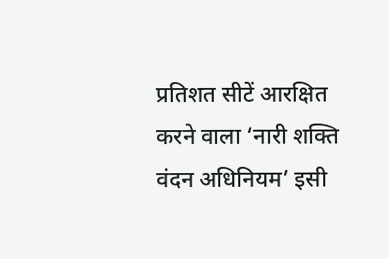प्रतिशत सीटें आरक्षित करने वाला ‘नारी शक्ति वंदन अधिनियम’ इसी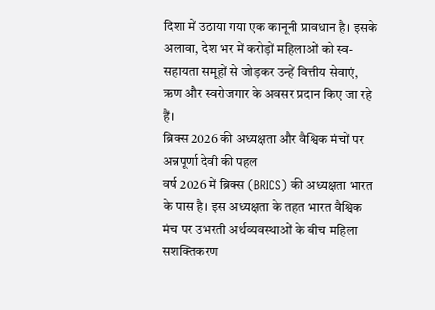दिशा में उठाया गया एक कानूनी प्रावधान है। इसके अलावा, देश भर में करोड़ों महिलाओं को स्व-सहायता समूहों से जोड़कर उन्हें वित्तीय सेवाएं, ऋण और स्वरोजगार के अवसर प्रदान किए जा रहे हैं।
ब्रिक्स 2026 की अध्यक्षता और वैश्विक मंचों पर अन्नपूर्णा देवी की पहल
वर्ष 2026 में ब्रिक्स (BRICS) की अध्यक्षता भारत के पास है। इस अध्यक्षता के तहत भारत वैश्विक मंच पर उभरती अर्थव्यवस्थाओं के बीच महिला सशक्तिकरण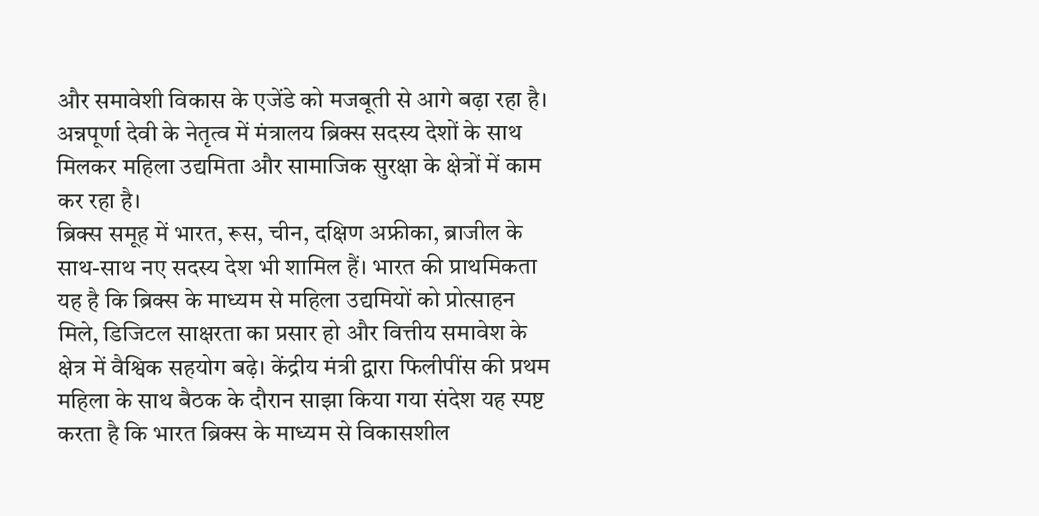और समावेशी विकास के एजेंडे को मजबूती से आगे बढ़ा रहा है। अन्नपूर्णा देवी के नेतृत्व में मंत्रालय ब्रिक्स सदस्य देशों के साथ मिलकर महिला उद्यमिता और सामाजिक सुरक्षा के क्षेत्रों में काम कर रहा है।
ब्रिक्स समूह में भारत, रूस, चीन, दक्षिण अफ्रीका, ब्राजील के साथ-साथ नए सदस्य देश भी शामिल हैं। भारत की प्राथमिकता यह है कि ब्रिक्स के माध्यम से महिला उद्यमियों को प्रोत्साहन मिले, डिजिटल साक्षरता का प्रसार हो और वित्तीय समावेश के क्षेत्र में वैश्विक सहयोग बढ़े। केंद्रीय मंत्री द्वारा फिलीपींस की प्रथम महिला के साथ बैठक के दौरान साझा किया गया संदेश यह स्पष्ट करता है कि भारत ब्रिक्स के माध्यम से विकासशील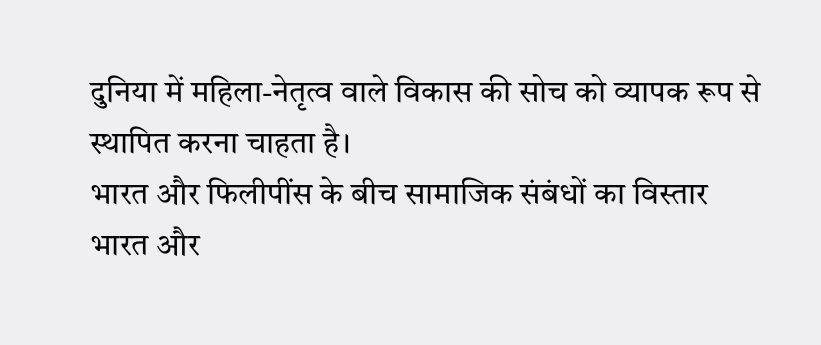दुनिया में महिला-नेतृत्व वाले विकास की सोच को व्यापक रूप से स्थापित करना चाहता है।
भारत और फिलीपींस के बीच सामाजिक संबंधों का विस्तार
भारत और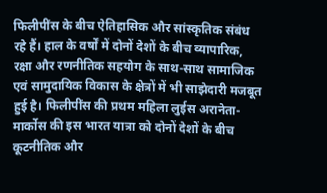फिलीपींस के बीच ऐतिहासिक और सांस्कृतिक संबंध रहे हैं। हाल के वर्षों में दोनों देशों के बीच व्यापारिक, रक्षा और रणनीतिक सहयोग के साथ-साथ सामाजिक एवं सामुदायिक विकास के क्षेत्रों में भी साझेदारी मजबूत हुई है। फिलीपींस की प्रथम महिला लुईस अरानेता-मार्कोस की इस भारत यात्रा को दोनों देशों के बीच कूटनीतिक और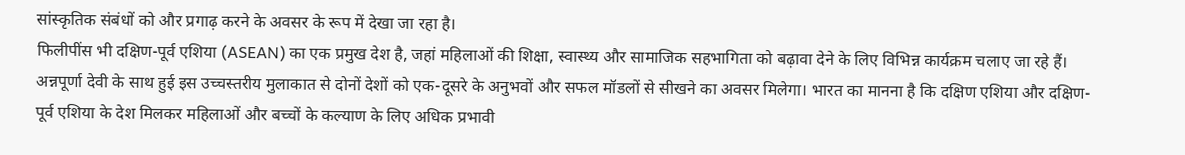सांस्कृतिक संबंधों को और प्रगाढ़ करने के अवसर के रूप में देखा जा रहा है।
फिलीपींस भी दक्षिण-पूर्व एशिया (ASEAN) का एक प्रमुख देश है, जहां महिलाओं की शिक्षा, स्वास्थ्य और सामाजिक सहभागिता को बढ़ावा देने के लिए विभिन्न कार्यक्रम चलाए जा रहे हैं। अन्नपूर्णा देवी के साथ हुई इस उच्चस्तरीय मुलाकात से दोनों देशों को एक-दूसरे के अनुभवों और सफल मॉडलों से सीखने का अवसर मिलेगा। भारत का मानना है कि दक्षिण एशिया और दक्षिण-पूर्व एशिया के देश मिलकर महिलाओं और बच्चों के कल्याण के लिए अधिक प्रभावी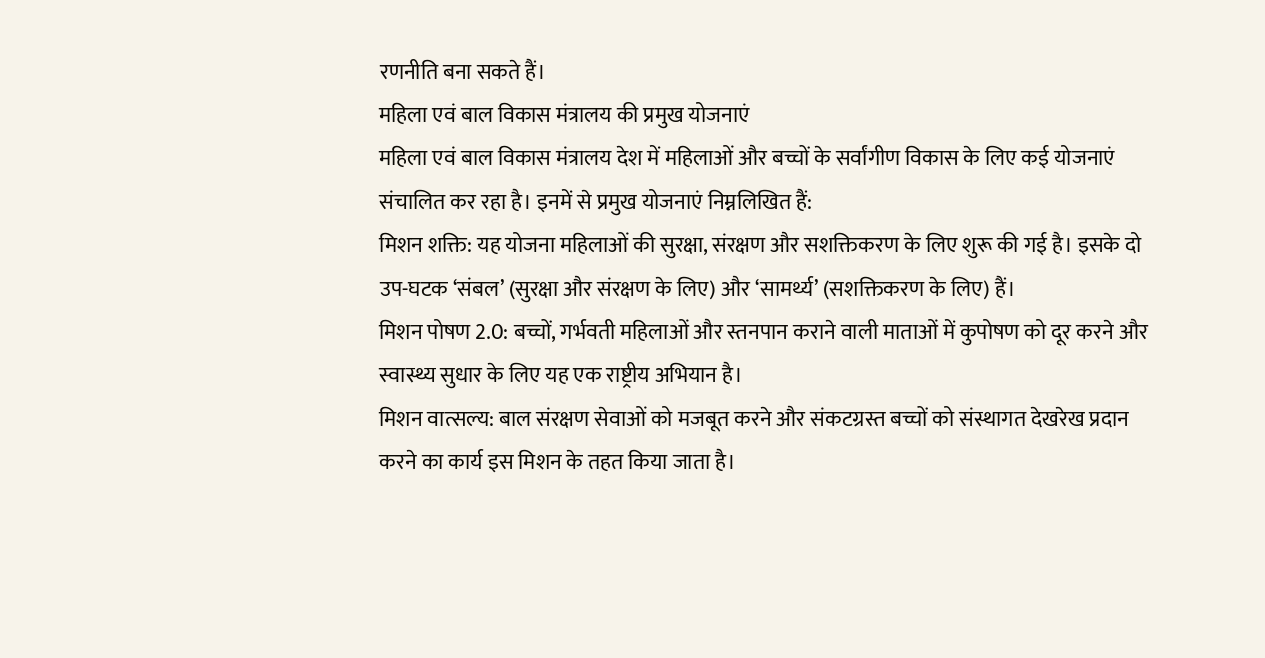रणनीति बना सकते हैं।
महिला एवं बाल विकास मंत्रालय की प्रमुख योजनाएं
महिला एवं बाल विकास मंत्रालय देश में महिलाओं और बच्चों के सर्वांगीण विकास के लिए कई योजनाएं संचालित कर रहा है। इनमें से प्रमुख योजनाएं निम्नलिखित हैं:
मिशन शक्ति: यह योजना महिलाओं की सुरक्षा, संरक्षण और सशक्तिकरण के लिए शुरू की गई है। इसके दो उप-घटक ‘संबल’ (सुरक्षा और संरक्षण के लिए) और ‘सामर्थ्य’ (सशक्तिकरण के लिए) हैं।
मिशन पोषण 2.0: बच्चों, गर्भवती महिलाओं और स्तनपान कराने वाली माताओं में कुपोषण को दूर करने और स्वास्थ्य सुधार के लिए यह एक राष्ट्रीय अभियान है।
मिशन वात्सल्य: बाल संरक्षण सेवाओं को मजबूत करने और संकटग्रस्त बच्चों को संस्थागत देखरेख प्रदान करने का कार्य इस मिशन के तहत किया जाता है।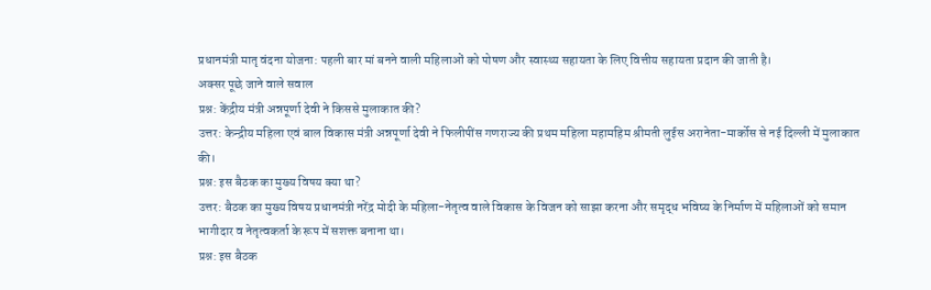प्रधानमंत्री मातृ वंदना योजना: पहली बार मां बनने वाली महिलाओं को पोषण और स्वास्थ्य सहायता के लिए वित्तीय सहायता प्रदान की जाती है।
अक्सर पूछे जाने वाले सवाल
प्रश्न: केंद्रीय मंत्री अन्नपूर्णा देवी ने किससे मुलाकात की?
उत्तर: केन्द्रीय महिला एवं बाल विकास मंत्री अन्नपूर्णा देवी ने फिलीपींस गणराज्य की प्रथम महिला महामहिम श्रीमती लुईस अरानेता-मार्कोस से नई दिल्ली में मुलाकात की।
प्रश्न: इस बैठक का मुख्य विषय क्या था?
उत्तर: बैठक का मुख्य विषय प्रधानमंत्री नरेंद्र मोदी के महिला-नेतृत्व वाले विकास के विजन को साझा करना और समृद्ध भविष्य के निर्माण में महिलाओं को समान भागीदार व नेतृत्वकर्ता के रूप में सशक्त बनाना था।
प्रश्न: इस बैठक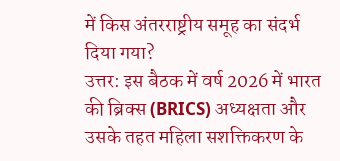में किस अंतरराष्ट्रीय समूह का संदर्भ दिया गया?
उत्तर: इस बैठक में वर्ष 2026 में भारत की ब्रिक्स (BRICS) अध्यक्षता और उसके तहत महिला सशक्तिकरण के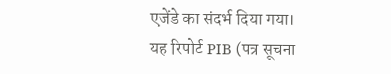एजेंडे का संदर्भ दिया गया।
यह रिपोर्ट PIB (पत्र सूचना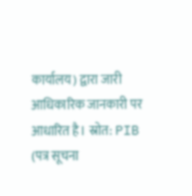कार्यालय) द्वारा जारी आधिकारिक जानकारी पर आधारित है। स्रोत: PIB (पत्र सूचना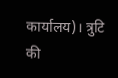कार्यालय)। त्रुटि की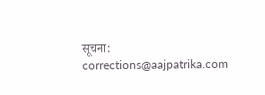सूचना: corrections@aajpatrika.com